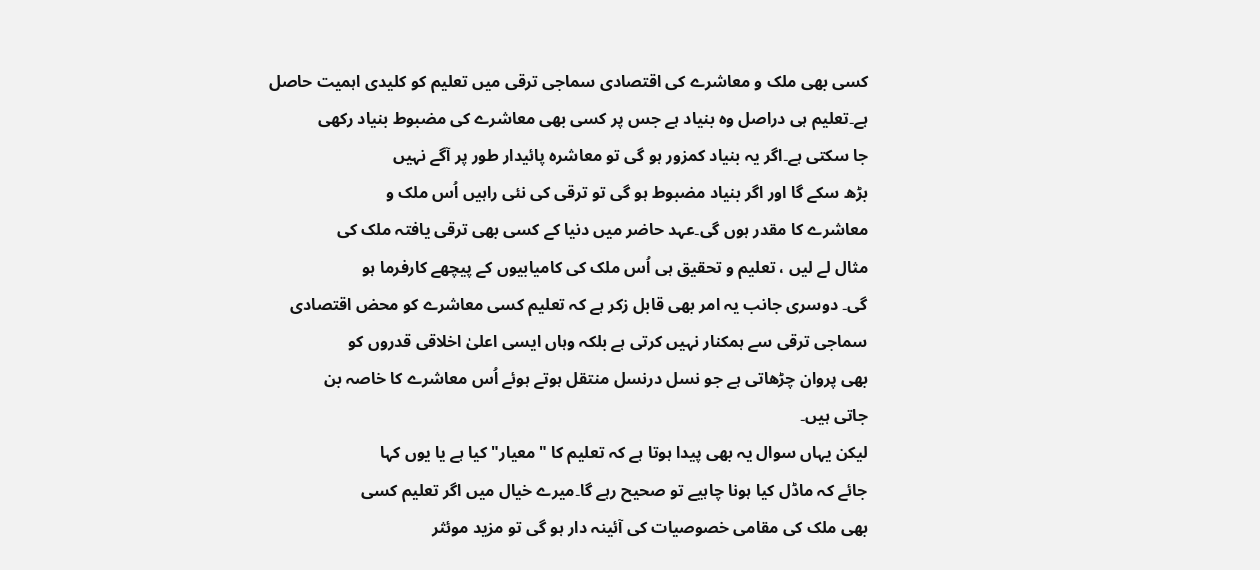کسی بھی ملک و معاشرے کی اقتصادی سماجی ترقی میں تعلیم کو کلیدی اہمیت حاصل
ہے۔تعلیم ہی دراصل وہ بنیاد ہے جس پر کسی بھی معاشرے کی مضبوط بنیاد رکھی
جا سکتی ہے۔اگر یہ بنیاد کمزور ہو گی تو معاشرہ پائیدار طور پر آگے نہیں
بڑھ سکے گا اور اگر بنیاد مضبوط ہو گی تو ترقی کی نئی راہیں اُس ملک و
معاشرے کا مقدر ہوں گی۔عہد حاضر میں دنیا کے کسی بھی ترقی یافتہ ملک کی
مثال لے لیں ، تعلیم و تحقیق ہی اُس ملک کی کامیابیوں کے پیچھے کارفرما ہو
گی۔ دوسری جانب یہ امر بھی قابل زکر ہے کہ تعلیم کسی معاشرے کو محض اقتصادی
سماجی ترقی سے ہمکنار نہیں کرتی ہے بلکہ وہاں ایسی اعلیٰ اخلاقی قدروں کو
بھی پروان چڑھاتی ہے جو نسل درنسل منتقل ہوتے ہوئے اُس معاشرے کا خاصہ بن
جاتی ہیں۔
لیکن یہاں سوال یہ بھی پیدا ہوتا ہے کہ تعلیم کا "معیار" کیا ہے یا یوں کہا
جائے کہ ماڈل کیا ہونا چاہیے تو صحیح رہے گا۔میرے خیال میں اگر تعلیم کسی
بھی ملک کی مقامی خصوصیات کی آئینہ دار ہو گی تو مزید موئثر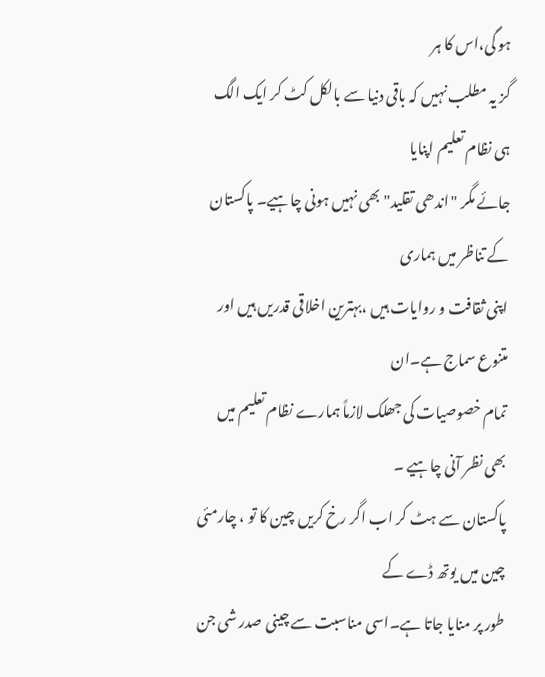ہو گی،اس کا ہر
گز یہ مطلب نہیں کہ باقی دنیا سے بالکل کٹ کر ایک الگ ہی نظام تعلیم اپنایا
جائے مگر "اندھی تقلید" بھی نہیں ہونی چاہیے۔ پاکستان کے تناظر میں ہماری
اپنی ثقافت و روایات ہیں ،بہترین اخلاقی قدریں ہیں اور متنوع سماج ہے۔ان
تمام خصوصیات کی جھلک لازماً ہمارے نظام تعلیم میں بھی نظر آنی چاہیے ۔
پاکستان سے ہٹ کر اب اگر رخ کریں چین کا تو ، چارمئی چین میں یوتھ ڈے کے
طور پر منایا جاتا ہے۔اسی مناسبت سے چینی صدر شی جن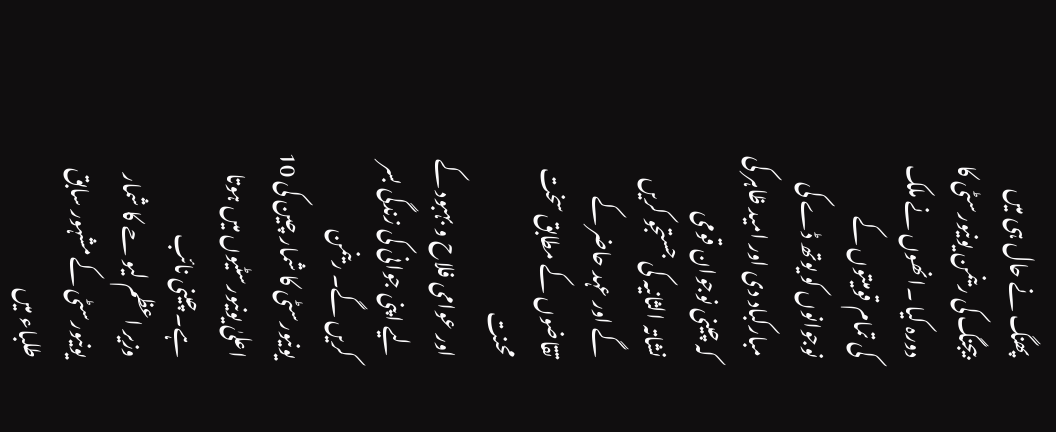پھنگ نے حال ہی میں
بیجنگ کی رینمن یونیورسٹی کا دورہ کیا ۔انھوں نے ملک کی تمام قومیتوں کے
نوجوانوں کو یوتھ ڈے کی مبارکباد دی اور امید ظاہر کی کہ چینی نوجوان قومی
نشاتہ الثانیہ کی جستجو کریں گے اور عہد حاضر کے تقاضوں کے مطابق سخت محنت
اور عوامی فلاح و بہبود کے لیے اپنی جوانی کی زندگی بسر کریں گے۔ رینمن
یونیورسٹی کا شمار چین کی 10 اعلیٰ یونیورسٹیوں میں ہوتا ہے۔ چینی نائب
وزیر اعظم لیو حے کا شمار یونیورسٹی کے مشہور سابق طلباء میں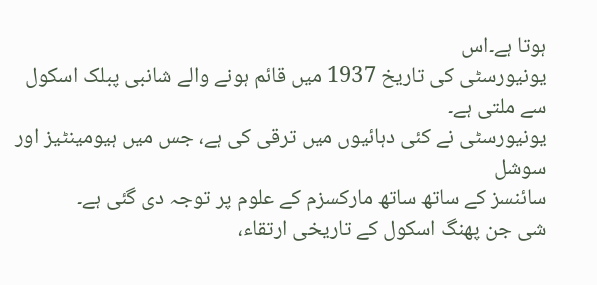ہوتا ہے۔اس
یونیورسٹی کی تاریخ 1937 میں قائم ہونے والے شانبی پبلک اسکول سے ملتی ہے۔
یونیورسٹی نے کئی دہائیوں میں ترقی کی ہے، جس میں ہیومینٹیز اور سوشل
سائنسز کے ساتھ ساتھ مارکسزم کے علوم پر توجہ دی گئی ہے۔
شی جن پھنگ اسکول کے تاریخی ارتقاء،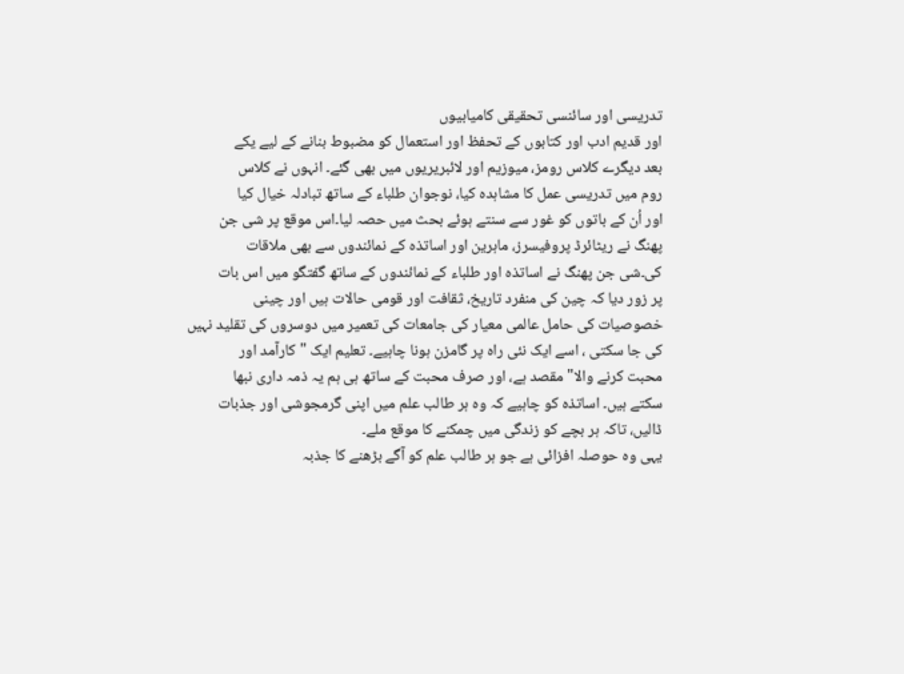تدریسی اور سائنسی تحقیقی کامیابیوں
اور قدیم ادب اور کتابوں کے تحفظ اور استعمال کو مضبوط بنانے کے لیے یکے
بعد دیگرے کلاس رومز، میوزیم اور لائبریریوں میں بھی گئے۔ انہوں نے کلاس
روم میں تدریسی عمل کا مشاہدہ کیا، نوجوان طلباء کے ساتھ تبادلہ خیال کیا
اور اُن کے باتوں کو غور سے سنتے ہوئے بحث میں حصہ لیا۔اس موقع پر شی جن
پھنگ نے ریٹائرڈ پروفیسرز، ماہرین اور اساتذہ کے نمائندوں سے بھی ملاقات
کی۔شی جن پھنگ نے اساتذہ اور طلباء کے نمائندوں کے ساتھ گفتگو میں اس بات
پر زور دیا کہ چین کی منفرد تاریخ، ثقافت اور قومی حالات ہیں اور چینی
خصوصیات کی حامل عالمی معیار کی جامعات کی تعمیر میں دوسروں کی تقلید نہیں
کی جا سکتی ، اسے ایک نئی راہ پر گامزن ہونا چاہیے۔ تعلیم ایک "کارآمد اور
محبت کرنے والا" مقصد ہے، اور صرف محبت کے ساتھ ہی ہم یہ ذمہ داری نبھا
سکتے ہیں۔ اساتذہ کو چاہیے کہ وہ ہر طالب علم میں اپنی گرمجوشی اور جذبات
ڈالیں، تاکہ ہر بچے کو زندگی میں چمکنے کا موقع ملے۔
یہی وہ حوصلہ افزائی ہے جو ہر طالب علم کو آگے بڑھنے کا جذبہ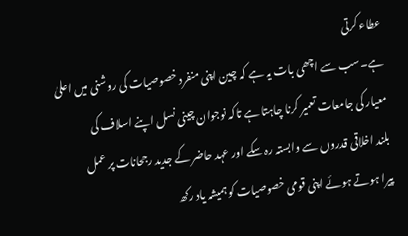عطاء کرتی
ہے۔سب سے اچھی بات یہ ہے کہ چین اپنی منفرد خصوصیات کی روشنی میں اعلیٰ
معیار کی جامعات تعمیر کرنا چاہتا ہے تاکہ نوجوان چینی نسل اپنے اسلاف کی
بلند اخلاقی قدروں سے وابستہ رہ سکے اور عہد حاضر کے جدید رجحانات پر عمل
پیرا ہوتے ہوئے اپنی قومی خصوصیات کو ہمیشہ یاد رکھ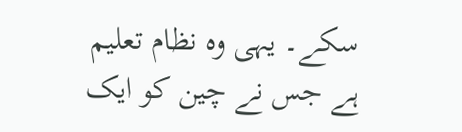سکے۔ یہی وہ نظام تعلیم
ہے جس نے چین کو ایک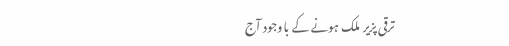ترقی پزیر ملک ہونے کے باوجود آج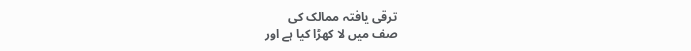ترقی یافتہ ممالک کی
صف میں لا کھڑا کیا ہے اور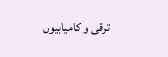ترقی و کامیابیوں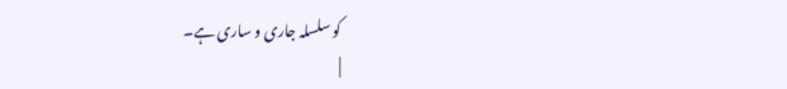کو سلسلہ جاری و ساری ہے۔
|